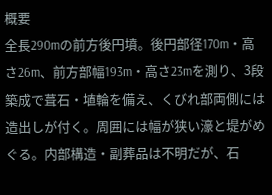概要
全長290mの前方後円墳。後円部径170m・高さ26m、前方部幅193m・高さ23mを測り、3段築成で葺石・埴輪を備え、くびれ部両側には造出しが付く。周囲には幅が狭い濠と堤がめぐる。内部構造・副葬品は不明だが、石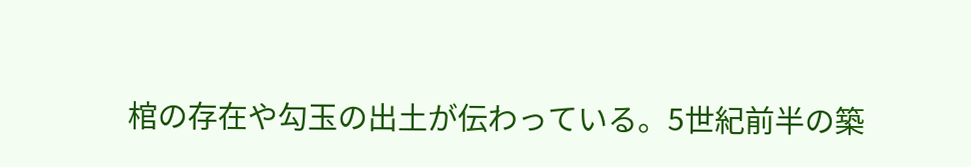棺の存在や勾玉の出土が伝わっている。5世紀前半の築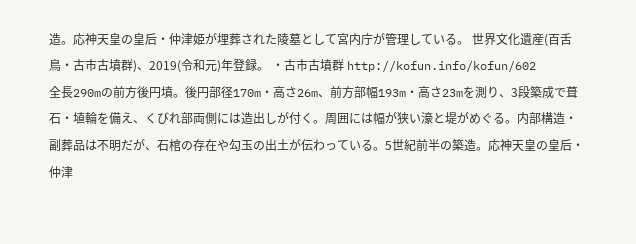造。応神天皇の皇后・仲津姫が埋葬された陵墓として宮内庁が管理している。 世界文化遺産(百舌鳥・古市古墳群)、2019(令和元)年登録。 ・古市古墳群 http://kofun.info/kofun/602
全長290mの前方後円墳。後円部径170m・高さ26m、前方部幅193m・高さ23mを測り、3段築成で葺石・埴輪を備え、くびれ部両側には造出しが付く。周囲には幅が狭い濠と堤がめぐる。内部構造・副葬品は不明だが、石棺の存在や勾玉の出土が伝わっている。5世紀前半の築造。応神天皇の皇后・仲津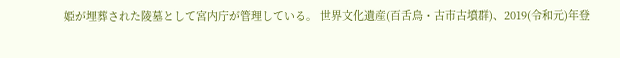姫が埋葬された陵墓として宮内庁が管理している。 世界文化遺産(百舌鳥・古市古墳群)、2019(令和元)年登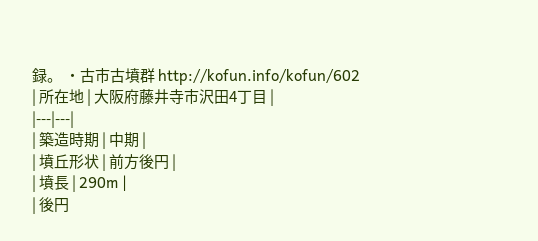録。 ・古市古墳群 http://kofun.info/kofun/602
| 所在地 | 大阪府藤井寺市沢田4丁目 |
|---|---|
| 築造時期 | 中期 |
| 墳丘形状 | 前方後円 |
| 墳長 | 290m |
| 後円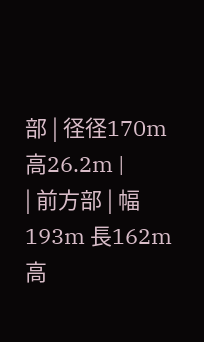部 | 径径170m 高26.2m |
| 前方部 | 幅193m 長162m 高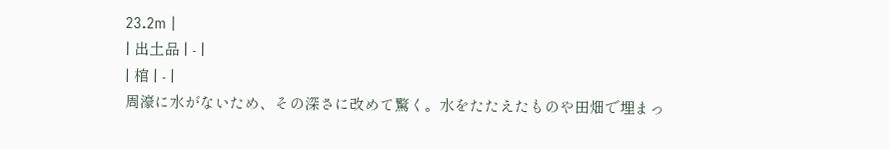23.2m |
| 出土品 | - |
| 棺 | - |
周濠に水がないため、その深さに改めて驚く。水をたたえたものや田畑で埋まっ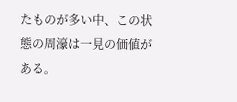たものが多い中、この状態の周濠は一見の価値がある。